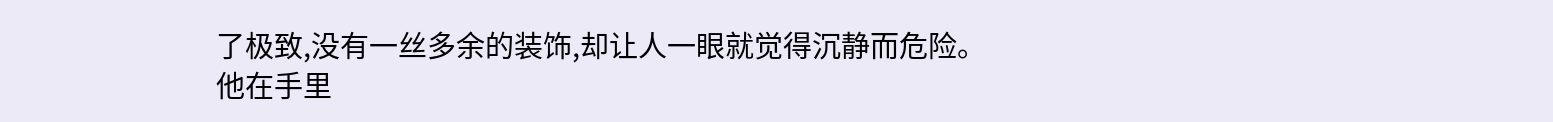了极致,没有一丝多余的装饰,却让人一眼就觉得沉静而危险。
他在手里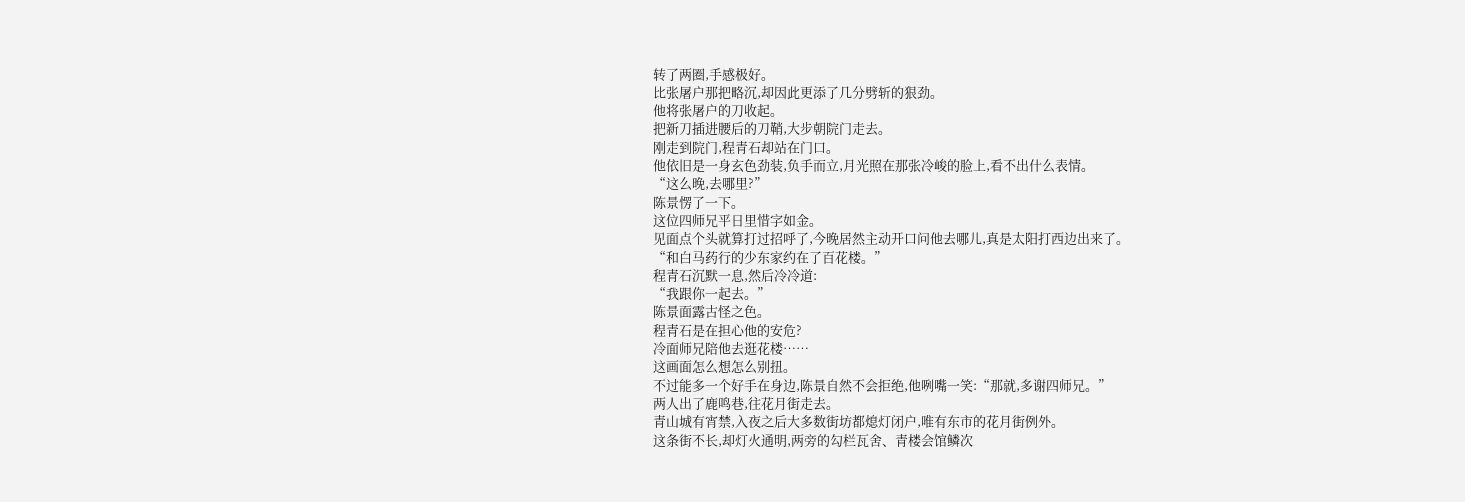转了两圈,手感极好。
比张屠户那把略沉,却因此更添了几分劈斩的狠劲。
他将张屠户的刀收起。
把新刀插进腰后的刀鞘,大步朝院门走去。
刚走到院门,程青石却站在门口。
他依旧是一身玄色劲装,负手而立,月光照在那张冷峻的脸上,看不出什么表情。
“这么晚,去哪里?”
陈景愣了一下。
这位四师兄平日里惜字如金。
见面点个头就算打过招呼了,今晚居然主动开口问他去哪儿,真是太阳打西边出来了。
“和白马药行的少东家约在了百花楼。”
程青石沉默一息,然后冷冷道:
“我跟你一起去。”
陈景面露古怪之色。
程青石是在担心他的安危?
冷面师兄陪他去逛花楼……
这画面怎么想怎么别扭。
不过能多一个好手在身边,陈景自然不会拒绝,他咧嘴一笑:“那就,多谢四师兄。”
两人出了鹿鸣巷,往花月街走去。
青山城有宵禁,入夜之后大多数街坊都熄灯闭户,唯有东市的花月街例外。
这条街不长,却灯火通明,两旁的勾栏瓦舍、青楼会馆鳞次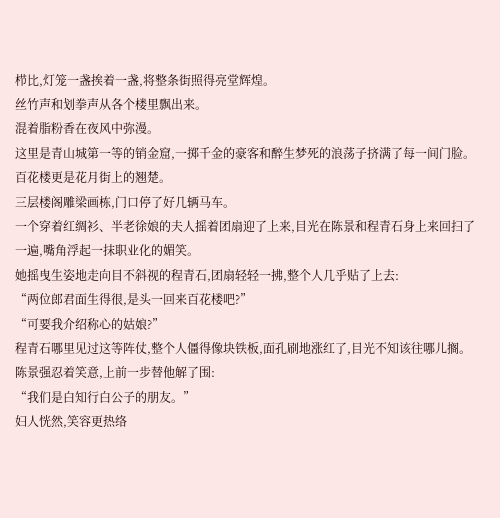栉比,灯笼一盏挨着一盏,将整条街照得亮堂辉煌。
丝竹声和划拳声从各个楼里飘出来。
混着脂粉香在夜风中弥漫。
这里是青山城第一等的销金窟,一掷千金的豪客和醉生梦死的浪荡子挤满了每一间门脸。
百花楼更是花月街上的翘楚。
三层楼阁雕梁画栋,门口停了好几辆马车。
一个穿着红绸衫、半老徐娘的夫人摇着团扇迎了上来,目光在陈景和程青石身上来回扫了一遍,嘴角浮起一抹职业化的媚笑。
她摇曳生姿地走向目不斜视的程青石,团扇轻轻一拂,整个人几乎贴了上去:
“两位郎君面生得很,是头一回来百花楼吧?”
“可要我介绍称心的姑娘?”
程青石哪里见过这等阵仗,整个人僵得像块铁板,面孔刷地涨红了,目光不知该往哪儿搁。
陈景强忍着笑意,上前一步替他解了围:
“我们是白知行白公子的朋友。”
妇人恍然,笑容更热络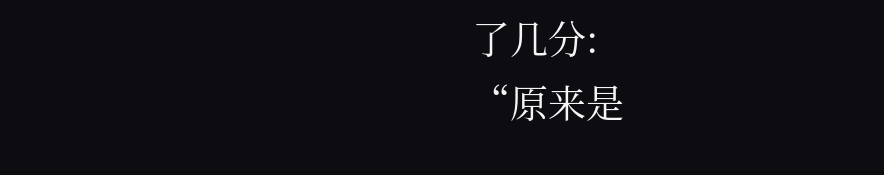了几分:
“原来是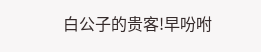白公子的贵客!早吩咐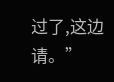过了,这边请。”